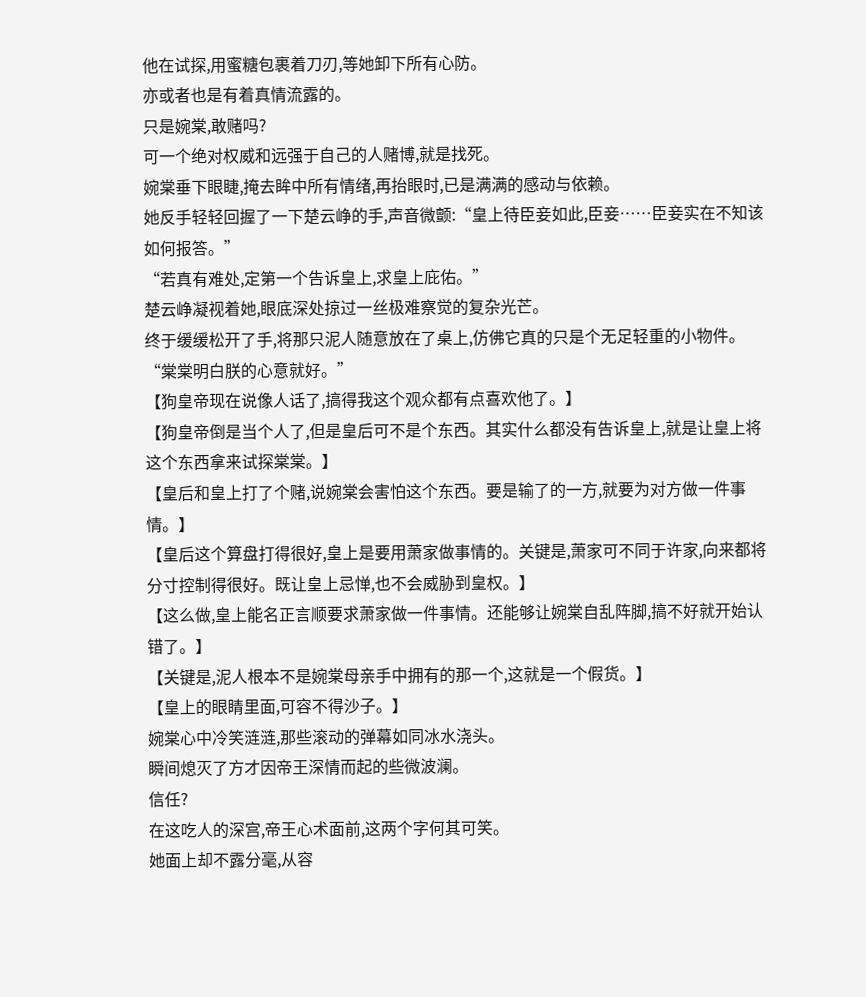他在试探,用蜜糖包裹着刀刃,等她卸下所有心防。
亦或者也是有着真情流露的。
只是婉棠,敢赌吗?
可一个绝对权威和远强于自己的人赌博,就是找死。
婉棠垂下眼睫,掩去眸中所有情绪,再抬眼时,已是满满的感动与依赖。
她反手轻轻回握了一下楚云峥的手,声音微颤:“皇上待臣妾如此,臣妾……臣妾实在不知该如何报答。”
“若真有难处,定第一个告诉皇上,求皇上庇佑。”
楚云峥凝视着她,眼底深处掠过一丝极难察觉的复杂光芒。
终于缓缓松开了手,将那只泥人随意放在了桌上,仿佛它真的只是个无足轻重的小物件。
“棠棠明白朕的心意就好。”
【狗皇帝现在说像人话了,搞得我这个观众都有点喜欢他了。】
【狗皇帝倒是当个人了,但是皇后可不是个东西。其实什么都没有告诉皇上,就是让皇上将这个东西拿来试探棠棠。】
【皇后和皇上打了个赌,说婉棠会害怕这个东西。要是输了的一方,就要为对方做一件事情。】
【皇后这个算盘打得很好,皇上是要用萧家做事情的。关键是,萧家可不同于许家,向来都将分寸控制得很好。既让皇上忌惮,也不会威胁到皇权。】
【这么做,皇上能名正言顺要求萧家做一件事情。还能够让婉棠自乱阵脚,搞不好就开始认错了。】
【关键是,泥人根本不是婉棠母亲手中拥有的那一个,这就是一个假货。】
【皇上的眼睛里面,可容不得沙子。】
婉棠心中冷笑涟涟,那些滚动的弹幕如同冰水浇头。
瞬间熄灭了方才因帝王深情而起的些微波澜。
信任?
在这吃人的深宫,帝王心术面前,这两个字何其可笑。
她面上却不露分毫,从容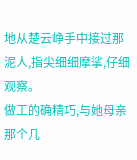地从楚云峥手中接过那泥人,指尖细细摩挲,仔细观察。
做工的确精巧,与她母亲那个几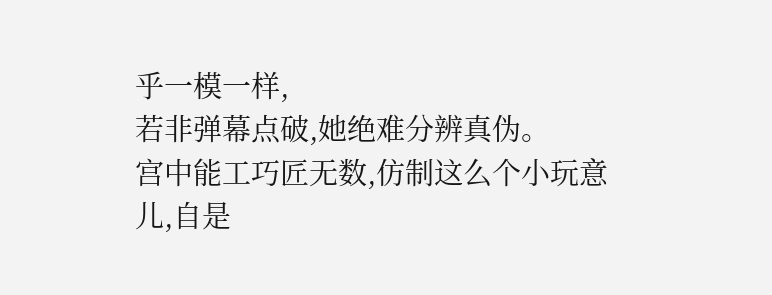乎一模一样,
若非弹幕点破,她绝难分辨真伪。
宫中能工巧匠无数,仿制这么个小玩意儿,自是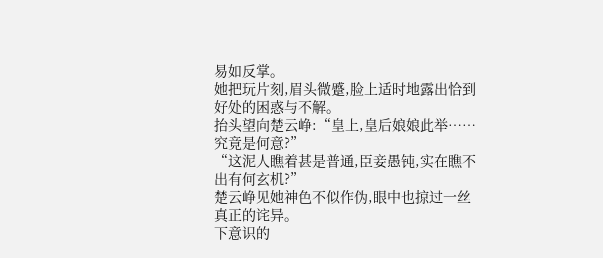易如反掌。
她把玩片刻,眉头微蹙,脸上适时地露出恰到好处的困惑与不解。
抬头望向楚云峥:“皇上,皇后娘娘此举……究竟是何意?”
“这泥人瞧着甚是普通,臣妾愚钝,实在瞧不出有何玄机?”
楚云峥见她神色不似作伪,眼中也掠过一丝真正的诧异。
下意识的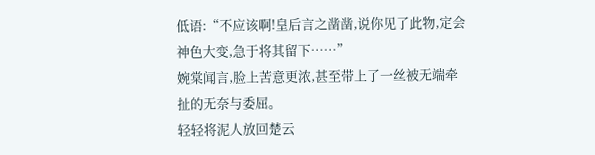低语:“不应该啊!皇后言之凿凿,说你见了此物,定会神色大变,急于将其留下……”
婉棠闻言,脸上苦意更浓,甚至带上了一丝被无端牵扯的无奈与委屈。
轻轻将泥人放回楚云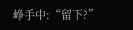峥手中:“留下?”